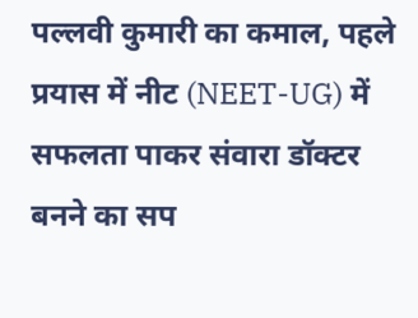पल्लवी कुमारी का कमाल, पहले प्रयास में नीट (NEET-UG) में सफलता पाकर संवारा डॉक्टर बनने का सप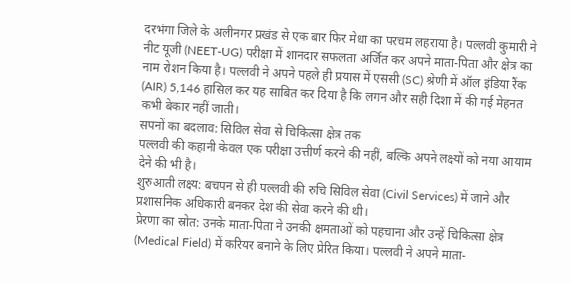दरभंगा जिले के अलीनगर प्रखंड से एक बार फिर मेधा का परचम लहराया है। पल्लवी कुमारी ने नीट यूजी (NEET-UG) परीक्षा में शानदार सफलता अर्जित कर अपने माता-पिता और क्षेत्र का नाम रोशन किया है। पल्लवी ने अपने पहले ही प्रयास में एससी (SC) श्रेणी में ऑल इंडिया रैंक (AIR) 5,146 हासिल कर यह साबित कर दिया है कि लगन और सही दिशा में की गई मेहनत कभी बेकार नहीं जाती।
सपनों का बदलाव: सिविल सेवा से चिकित्सा क्षेत्र तक
पल्लवी की कहानी केवल एक परीक्षा उत्तीर्ण करने की नहीं, बल्कि अपने लक्ष्यों को नया आयाम देने की भी है।
शुरुआती लक्ष्य: बचपन से ही पल्लवी की रुचि सिविल सेवा (Civil Services) में जाने और प्रशासनिक अधिकारी बनकर देश की सेवा करने की थी।
प्रेरणा का स्रोत: उनके माता-पिता ने उनकी क्षमताओं को पहचाना और उन्हें चिकित्सा क्षेत्र (Medical Field) में करियर बनाने के लिए प्रेरित किया। पल्लवी ने अपने माता-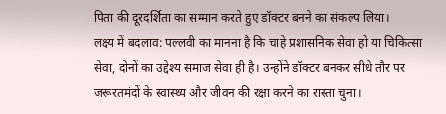पिता की दूरदर्शिता का सम्मान करते हुए डॉक्टर बनने का संकल्प लिया।
लक्ष्य में बदलाव: पल्लवी का मानना है कि चाहे प्रशासनिक सेवा हो या चिकित्सा सेवा, दोनों का उद्देश्य समाज सेवा ही है। उन्होंने डॉक्टर बनकर सीधे तौर पर जरूरतमंदों के स्वास्थ्य और जीवन की रक्षा करने का रास्ता चुना।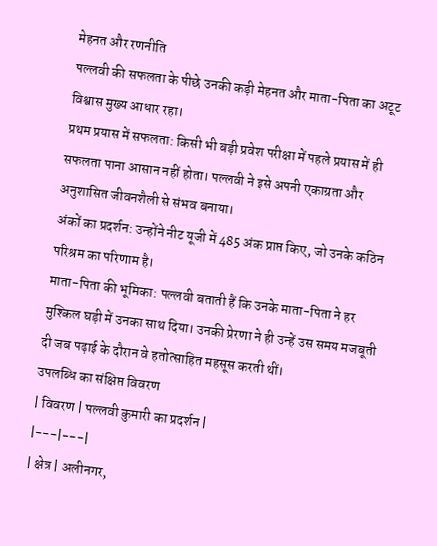मेहनत और रणनीति
पल्लवी की सफलता के पीछे उनकी कड़ी मेहनत और माता-पिता का अटूट विश्वास मुख्य आधार रहा।
प्रथम प्रयास में सफलता: किसी भी बड़ी प्रवेश परीक्षा में पहले प्रयास में ही सफलता पाना आसान नहीं होता। पल्लवी ने इसे अपनी एकाग्रता और अनुशासित जीवनशैली से संभव बनाया।
अंकों का प्रदर्शन: उन्होंने नीट यूजी में 485 अंक प्राप्त किए, जो उनके कठिन परिश्रम का परिणाम है।
माता-पिता की भूमिका: पल्लवी बताती हैं कि उनके माता-पिता ने हर मुश्किल घड़ी में उनका साथ दिया। उनकी प्रेरणा ने ही उन्हें उस समय मजबूती दी जब पढ़ाई के दौरान वे हतोत्साहित महसूस करती थीं।
उपलब्धि का संक्षिप्त विवरण
| विवरण | पल्लवी कुमारी का प्रदर्शन |
|---|---|
| क्षेत्र | अलीनगर,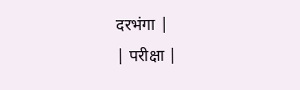दरभंगा |
| परीक्षा |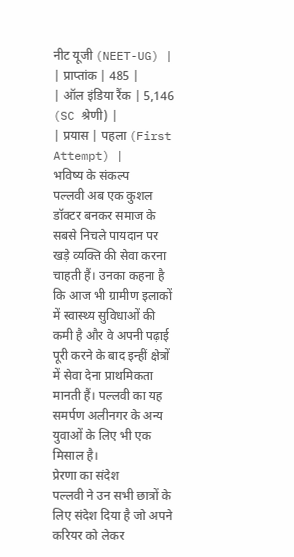नीट यूजी (NEET-UG) |
| प्राप्तांक | 485 |
| ऑल इंडिया रैंक | 5,146 (SC श्रेणी) |
| प्रयास | पहला (First Attempt) |
भविष्य के संकल्प
पल्लवी अब एक कुशल डॉक्टर बनकर समाज के सबसे निचले पायदान पर खड़े व्यक्ति की सेवा करना चाहती हैं। उनका कहना है कि आज भी ग्रामीण इलाकों में स्वास्थ्य सुविधाओं की कमी है और वे अपनी पढ़ाई पूरी करने के बाद इन्हीं क्षेत्रों में सेवा देना प्राथमिकता मानती हैं। पल्लवी का यह समर्पण अलीनगर के अन्य युवाओं के लिए भी एक मिसाल है।
प्रेरणा का संदेश
पल्लवी ने उन सभी छात्रों के लिए संदेश दिया है जो अपने करियर को लेकर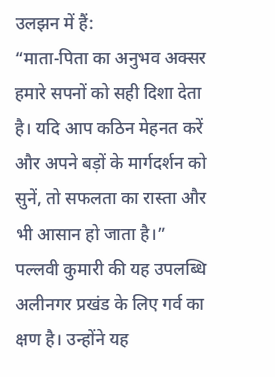उलझन में हैं:
“माता-पिता का अनुभव अक्सर हमारे सपनों को सही दिशा देता है। यदि आप कठिन मेहनत करें और अपने बड़ों के मार्गदर्शन को सुनें, तो सफलता का रास्ता और भी आसान हो जाता है।”
पल्लवी कुमारी की यह उपलब्धि अलीनगर प्रखंड के लिए गर्व का क्षण है। उन्होंने यह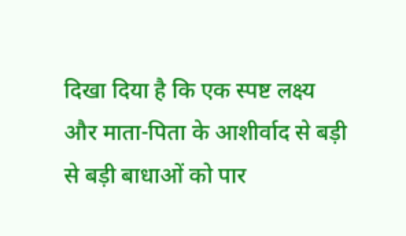दिखा दिया है कि एक स्पष्ट लक्ष्य और माता-पिता के आशीर्वाद से बड़ी से बड़ी बाधाओं को पार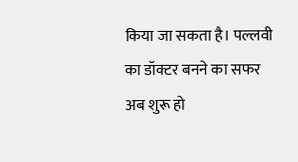किया जा सकता है। पल्लवी का डॉक्टर बनने का सफर अब शुरू हो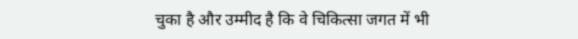चुका है और उम्मीद है कि वे चिकित्सा जगत में भी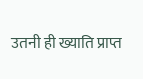उतनी ही ख्याति प्राप्त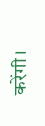करेंगी।